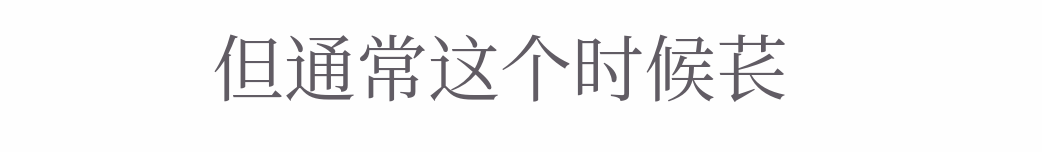但通常这个时候苌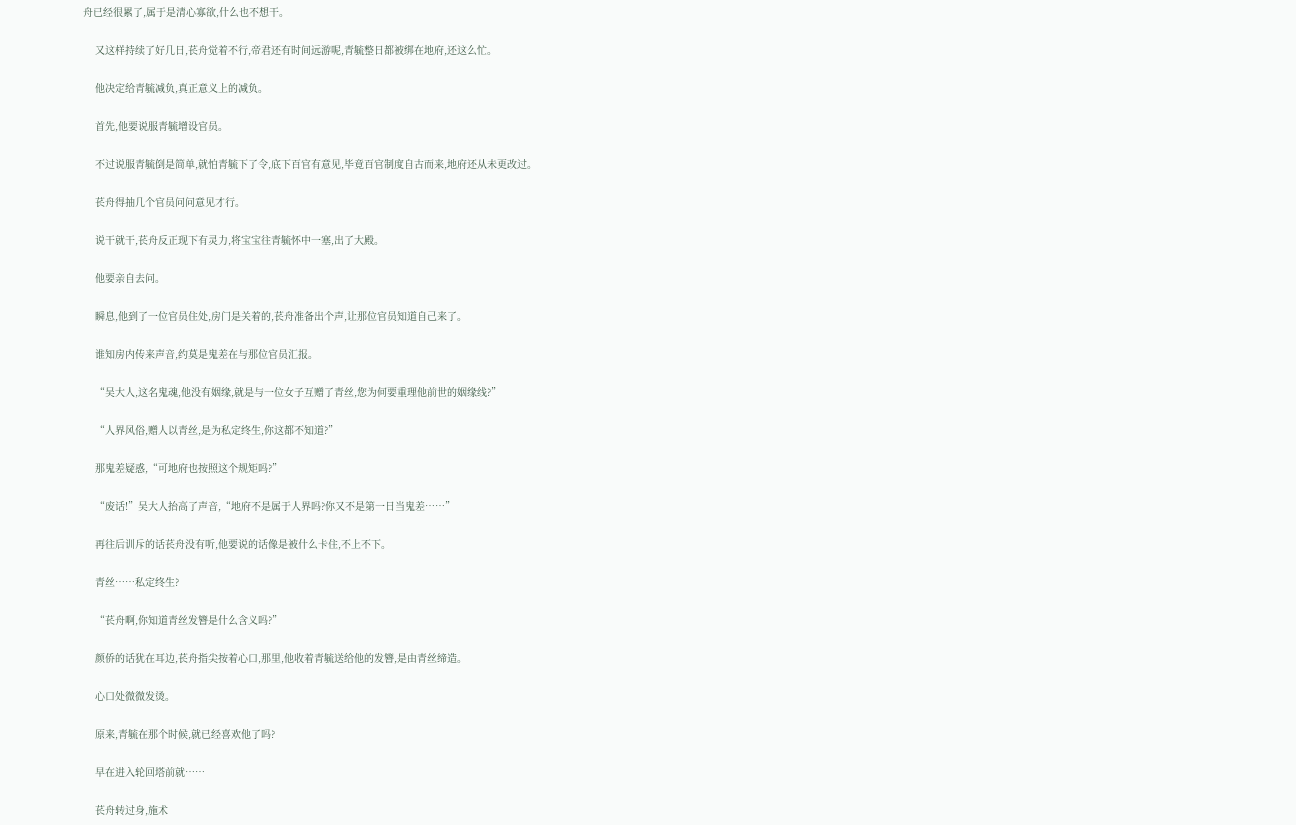舟已经很累了,属于是清心寡欲,什么也不想干。

    又这样持续了好几日,苌舟觉着不行,帝君还有时间远游呢,青毓整日都被绑在地府,还这么忙。

    他决定给青毓减负,真正意义上的减负。

    首先,他要说服青毓增设官员。

    不过说服青毓倒是简单,就怕青毓下了令,底下百官有意见,毕竟百官制度自古而来,地府还从未更改过。

    苌舟得抽几个官员问问意见才行。

    说干就干,苌舟反正现下有灵力,将宝宝往青毓怀中一塞,出了大殿。

    他要亲自去问。

    瞬息,他到了一位官员住处,房门是关着的,苌舟准备出个声,让那位官员知道自己来了。

    谁知房内传来声音,约莫是鬼差在与那位官员汇报。

    “吴大人,这名鬼魂,他没有姻缘,就是与一位女子互赠了青丝,您为何要重理他前世的姻缘线?”

    “人界风俗,赠人以青丝,是为私定终生,你这都不知道?”

    那鬼差疑惑,“可地府也按照这个规矩吗?”

    “废话!”吴大人抬高了声音,“地府不是属于人界吗?你又不是第一日当鬼差……”

    再往后训斥的话苌舟没有听,他要说的话像是被什么卡住,不上不下。

    青丝……私定终生?

    “苌舟啊,你知道青丝发簪是什么含义吗?”

    颜侨的话犹在耳边,苌舟指尖按着心口,那里,他收着青毓送给他的发簪,是由青丝缔造。

    心口处微微发烫。

    原来,青毓在那个时候,就已经喜欢他了吗?

    早在进入轮回塔前就……

    苌舟转过身,施术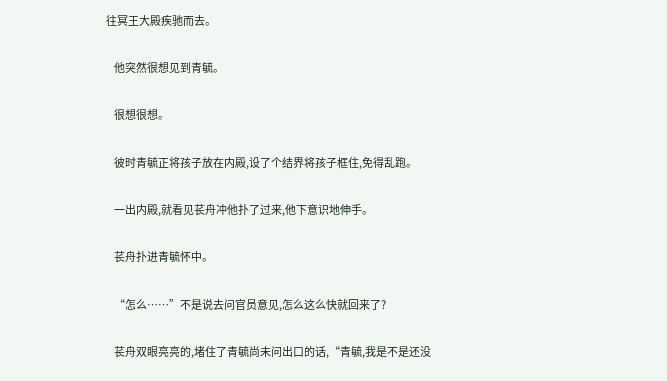往冥王大殿疾驰而去。

    他突然很想见到青毓。

    很想很想。

    彼时青毓正将孩子放在内殿,设了个结界将孩子框住,免得乱跑。

    一出内殿,就看见苌舟冲他扑了过来,他下意识地伸手。

    苌舟扑进青毓怀中。

    “怎么……”不是说去问官员意见,怎么这么快就回来了?

    苌舟双眼亮亮的,堵住了青毓尚未问出口的话,“青毓,我是不是还没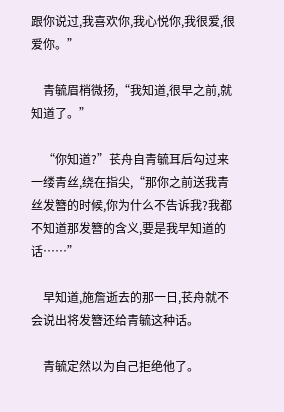跟你说过,我喜欢你,我心悦你,我很爱,很爱你。”

    青毓眉梢微扬,“我知道,很早之前,就知道了。”

    “你知道?”苌舟自青毓耳后勾过来一缕青丝,绕在指尖,“那你之前送我青丝发簪的时候,你为什么不告诉我?我都不知道那发簪的含义,要是我早知道的话……”

    早知道,施詹逝去的那一日,苌舟就不会说出将发簪还给青毓这种话。

    青毓定然以为自己拒绝他了。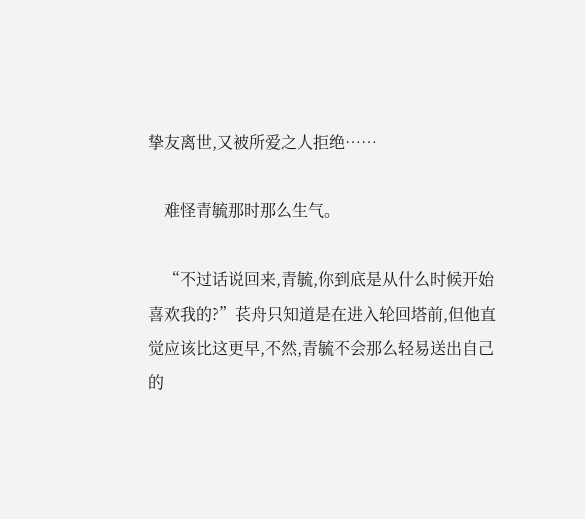挚友离世,又被所爱之人拒绝……

    难怪青毓那时那么生气。

    “不过话说回来,青毓,你到底是从什么时候开始喜欢我的?”苌舟只知道是在进入轮回塔前,但他直觉应该比这更早,不然,青毓不会那么轻易送出自己的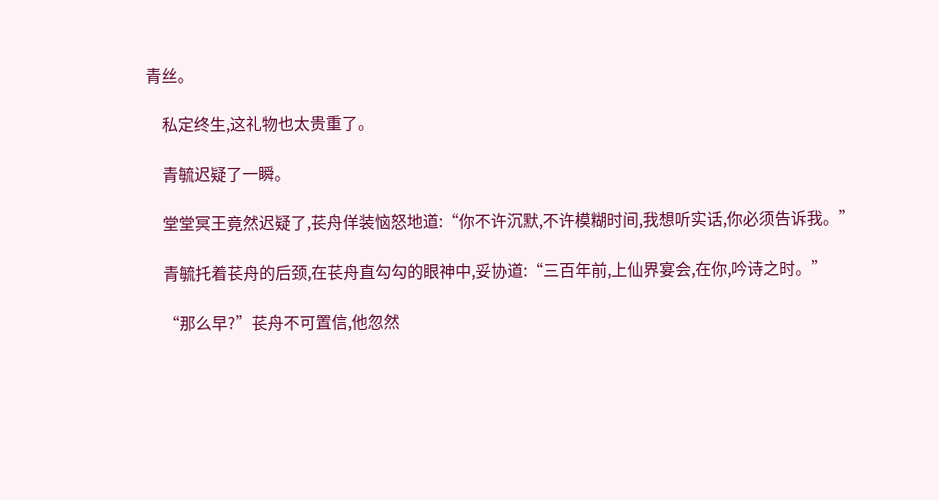青丝。

    私定终生,这礼物也太贵重了。

    青毓迟疑了一瞬。

    堂堂冥王竟然迟疑了,苌舟佯装恼怒地道:“你不许沉默,不许模糊时间,我想听实话,你必须告诉我。”

    青毓托着苌舟的后颈,在苌舟直勾勾的眼神中,妥协道:“三百年前,上仙界宴会,在你,吟诗之时。”

    “那么早?”苌舟不可置信,他忽然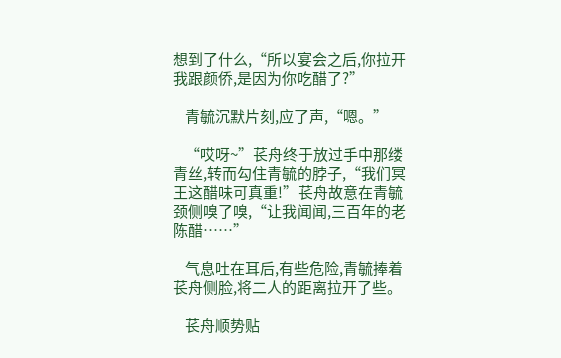想到了什么,“所以宴会之后,你拉开我跟颜侨,是因为你吃醋了?”

    青毓沉默片刻,应了声,“嗯。”

    “哎呀~”苌舟终于放过手中那缕青丝,转而勾住青毓的脖子,“我们冥王这醋味可真重!”苌舟故意在青毓颈侧嗅了嗅,“让我闻闻,三百年的老陈醋……”

    气息吐在耳后,有些危险,青毓捧着苌舟侧脸,将二人的距离拉开了些。

    苌舟顺势贴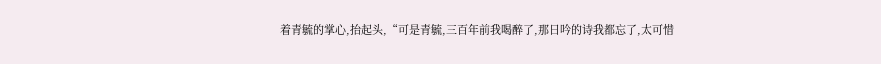着青毓的掌心,抬起头,“可是青毓,三百年前我喝醉了,那日吟的诗我都忘了,太可惜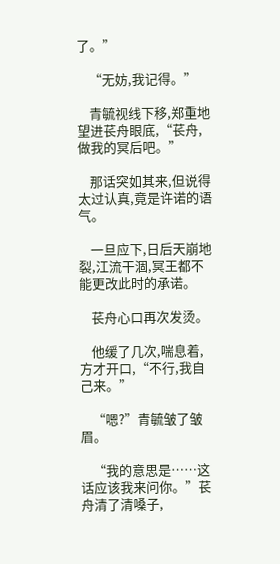了。”

    “无妨,我记得。”

    青毓视线下移,郑重地望进苌舟眼底,“苌舟,做我的冥后吧。”

    那话突如其来,但说得太过认真,竟是许诺的语气。

    一旦应下,日后天崩地裂,江流干涸,冥王都不能更改此时的承诺。

    苌舟心口再次发烫。

    他缓了几次,喘息着,方才开口,“不行,我自己来。”

    “嗯?”青毓皱了皱眉。

    “我的意思是……这话应该我来问你。”苌舟清了清嗓子,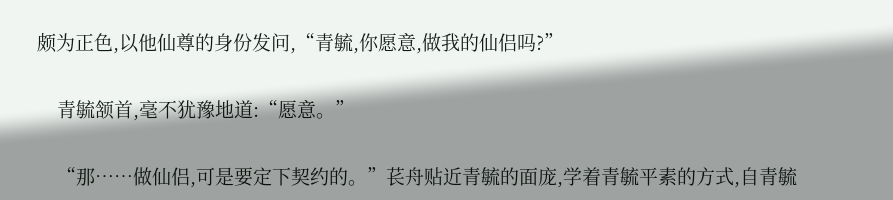颇为正色,以他仙尊的身份发问,“青毓,你愿意,做我的仙侣吗?”

    青毓颔首,毫不犹豫地道:“愿意。”

    “那……做仙侣,可是要定下契约的。”苌舟贴近青毓的面庞,学着青毓平素的方式,自青毓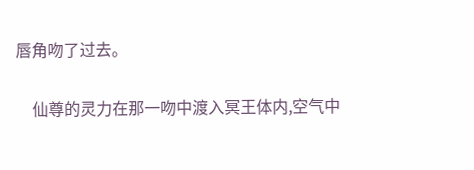唇角吻了过去。

    仙尊的灵力在那一吻中渡入冥王体内,空气中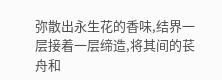弥散出永生花的香味,结界一层接着一层缔造,将其间的苌舟和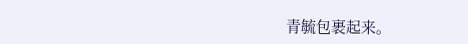青毓包裹起来。